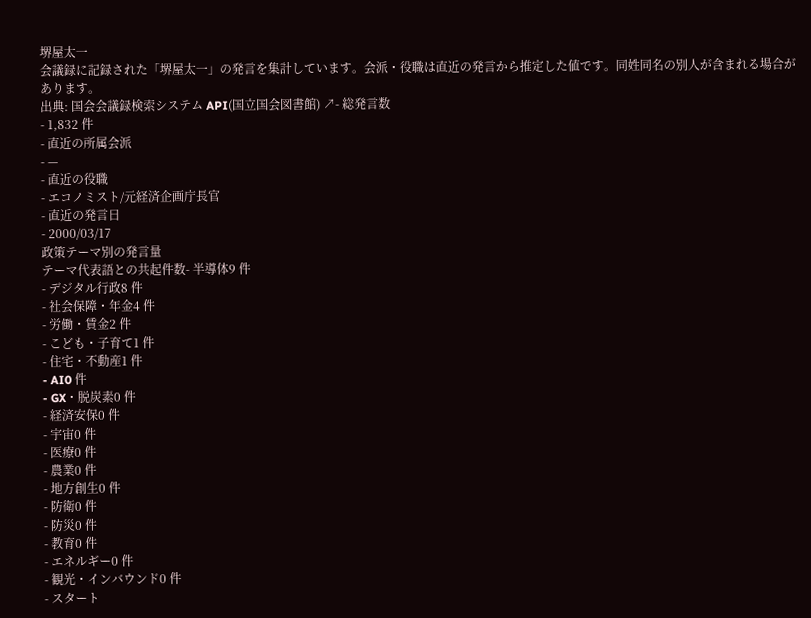堺屋太一
会議録に記録された「堺屋太一」の発言を集計しています。会派・役職は直近の発言から推定した値です。同姓同名の別人が含まれる場合があります。
出典: 国会会議録検索システム API(国立国会図書館) ↗- 総発言数
- 1,832 件
- 直近の所属会派
- —
- 直近の役職
- エコノミスト/元経済企画庁長官
- 直近の発言日
- 2000/03/17
政策テーマ別の発言量
テーマ代表語との共起件数- 半導体9 件
- デジタル行政8 件
- 社会保障・年金4 件
- 労働・賃金2 件
- こども・子育て1 件
- 住宅・不動産1 件
- AI0 件
- GX・脱炭素0 件
- 経済安保0 件
- 宇宙0 件
- 医療0 件
- 農業0 件
- 地方創生0 件
- 防衛0 件
- 防災0 件
- 教育0 件
- エネルギー0 件
- 観光・インバウンド0 件
- スタート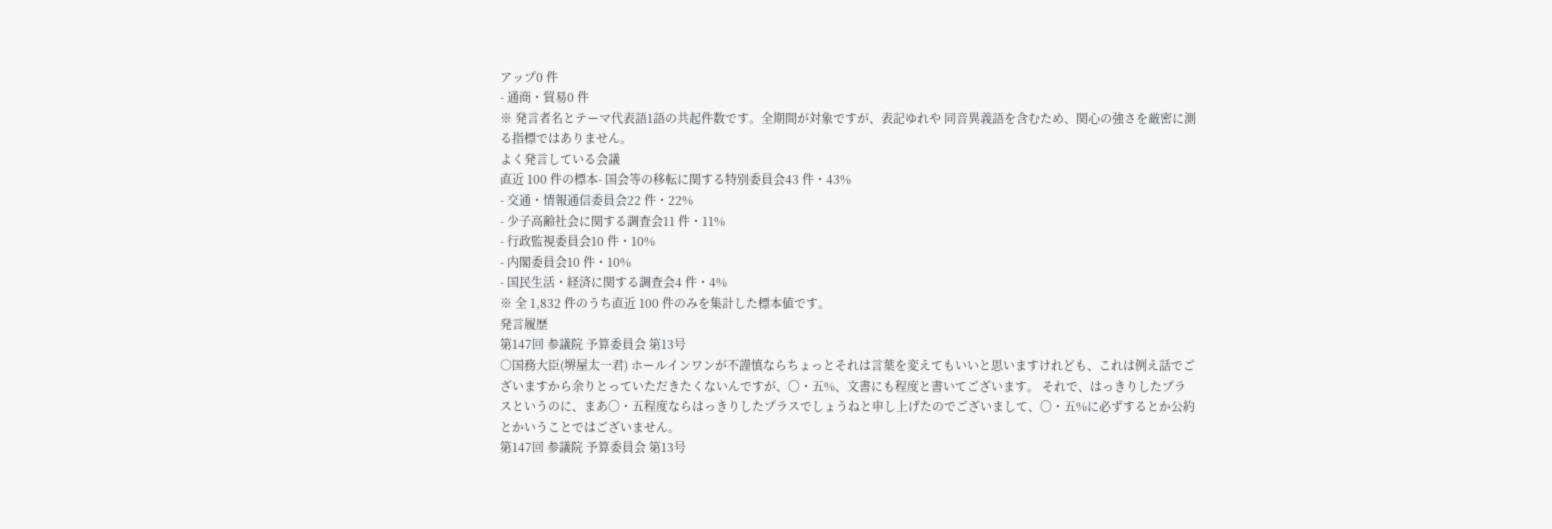アップ0 件
- 通商・貿易0 件
※ 発言者名とテーマ代表語1語の共起件数です。全期間が対象ですが、表記ゆれや 同音異義語を含むため、関心の強さを厳密に測る指標ではありません。
よく発言している会議
直近 100 件の標本- 国会等の移転に関する特別委員会43 件・43%
- 交通・情報通信委員会22 件・22%
- 少子高齢社会に関する調査会11 件・11%
- 行政監視委員会10 件・10%
- 内閣委員会10 件・10%
- 国民生活・経済に関する調査会4 件・4%
※ 全 1,832 件のうち直近 100 件のみを集計した標本値です。
発言履歴
第147回 参議院 予算委員会 第13号
○国務大臣(堺屋太一君) ホールインワンが不謹慎ならちょっとそれは言葉を変えてもいいと思いますけれども、これは例え話でございますから余りとっていただきたくないんですが、〇・五%、文書にも程度と書いてございます。 それで、はっきりしたプラスというのに、まあ〇・五程度ならはっきりしたプラスでしょうねと申し上げたのでございまして、〇・五%に必ずするとか公約とかいうことではございません。
第147回 参議院 予算委員会 第13号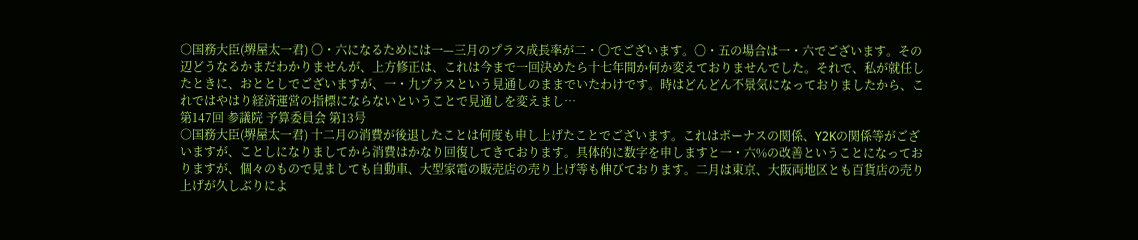○国務大臣(堺屋太一君) 〇・六になるためには一—三月のプラス成長率が二・〇でございます。〇・五の場合は一・六でございます。その辺どうなるかまだわかりませんが、上方修正は、これは今まで一回決めたら十七年間か何か変えておりませんでした。それで、私が就任したときに、おととしでございますが、一・九プラスという見通しのままでいたわけです。時はどんどん不景気になっておりましたから、これではやはり経済運営の指標にならないということで見通しを変えまし…
第147回 参議院 予算委員会 第13号
○国務大臣(堺屋太一君) 十二月の消費が後退したことは何度も申し上げたことでございます。これはボーナスの関係、Y2Kの関係等がございますが、ことしになりましてから消費はかなり回復してきております。具体的に数字を申しますと一・六%の改善ということになっておりますが、個々のもので見ましても自動車、大型家電の販売店の売り上げ等も伸びております。二月は東京、大阪両地区とも百貨店の売り上げが久しぶりによ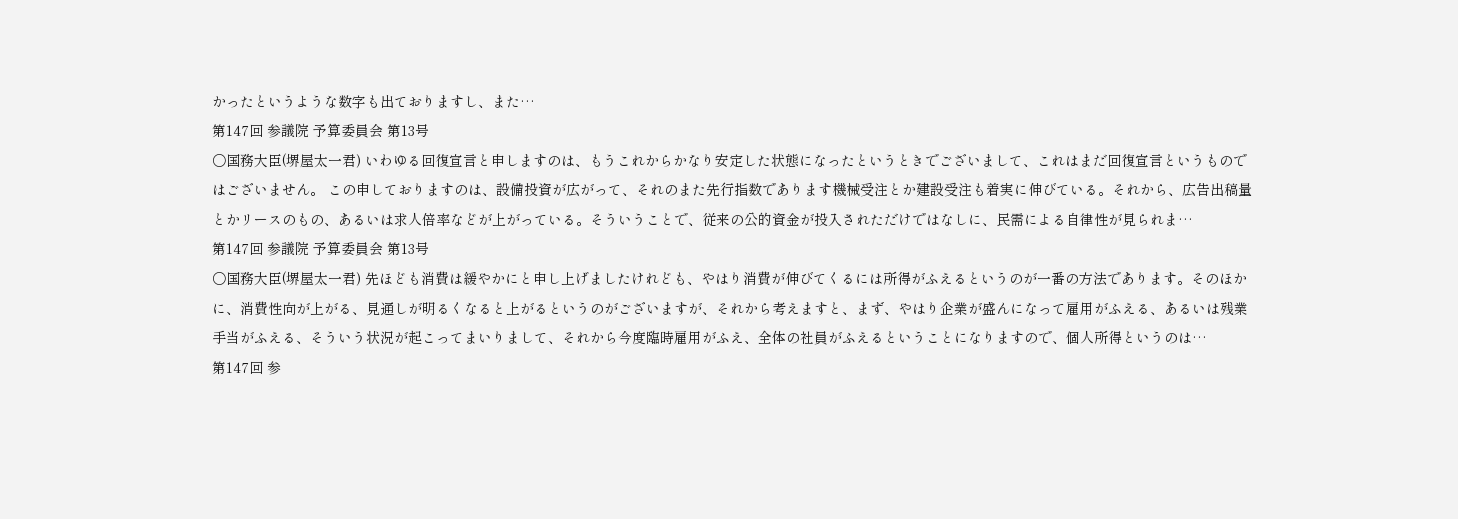かったというような数字も出ておりますし、また…
第147回 参議院 予算委員会 第13号
○国務大臣(堺屋太一君) いわゆる回復宣言と申しますのは、もうこれからかなり安定した状態になったというときでございまして、これはまだ回復宣言というものではございません。 この申しておりますのは、設備投資が広がって、それのまた先行指数であります機械受注とか建設受注も着実に伸びている。それから、広告出稿量とかリースのもの、あるいは求人倍率などが上がっている。そういうことで、従来の公的資金が投入されただけではなしに、民需による自律性が見られま…
第147回 参議院 予算委員会 第13号
○国務大臣(堺屋太一君) 先ほども消費は緩やかにと申し上げましたけれども、やはり消費が伸びてくるには所得がふえるというのが一番の方法であります。そのほかに、消費性向が上がる、見通しが明るくなると上がるというのがございますが、それから考えますと、まず、やはり企業が盛んになって雇用がふえる、あるいは残業手当がふえる、そういう状況が起こってまいりまして、それから今度臨時雇用がふえ、全体の社員がふえるということになりますので、個人所得というのは…
第147回 参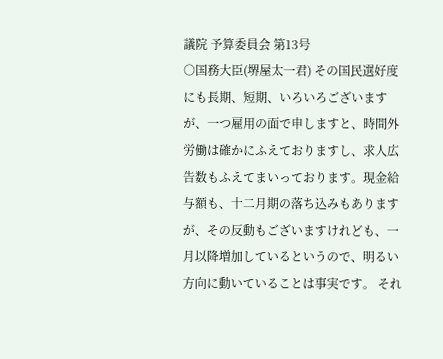議院 予算委員会 第13号
○国務大臣(堺屋太一君) その国民選好度にも長期、短期、いろいろございますが、一つ雇用の面で申しますと、時間外労働は確かにふえておりますし、求人広告数もふえてまいっております。現金給与額も、十二月期の落ち込みもありますが、その反動もございますけれども、一月以降増加しているというので、明るい方向に動いていることは事実です。 それ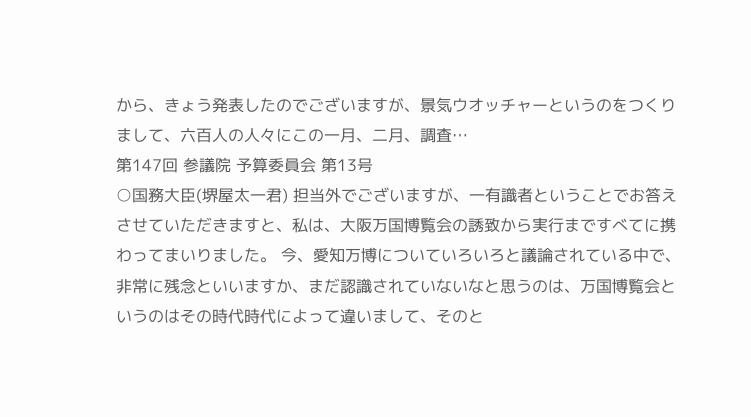から、きょう発表したのでございますが、景気ウオッチャーというのをつくりまして、六百人の人々にこの一月、二月、調査…
第147回 参議院 予算委員会 第13号
○国務大臣(堺屋太一君) 担当外でございますが、一有識者ということでお答えさせていただきますと、私は、大阪万国博覧会の誘致から実行まですべてに携わってまいりました。 今、愛知万博についていろいろと議論されている中で、非常に残念といいますか、まだ認識されていないなと思うのは、万国博覧会というのはその時代時代によって違いまして、そのと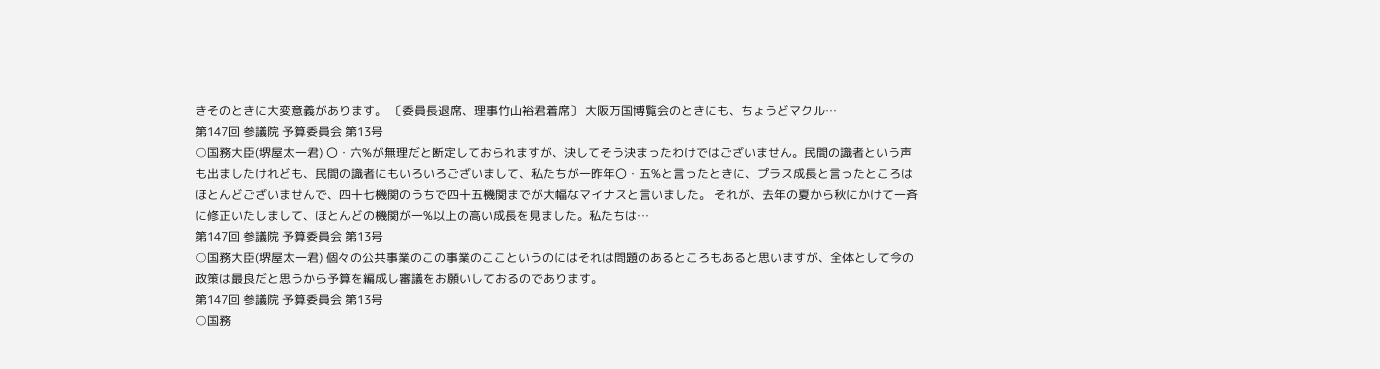きそのときに大変意義があります。 〔委員長退席、理事竹山裕君着席〕 大阪万国博覧会のときにも、ちょうどマクル…
第147回 参議院 予算委員会 第13号
○国務大臣(堺屋太一君) 〇・六%が無理だと断定しておられますが、決してそう決まったわけではございません。民間の識者という声も出ましたけれども、民間の識者にもいろいろございまして、私たちが一昨年〇・五%と言ったときに、プラス成長と言ったところはほとんどございませんで、四十七機関のうちで四十五機関までが大幅なマイナスと言いました。 それが、去年の夏から秋にかけて一斉に修正いたしまして、ほとんどの機関が一%以上の高い成長を見ました。私たちは…
第147回 参議院 予算委員会 第13号
○国務大臣(堺屋太一君) 個々の公共事業のこの事業のここというのにはそれは問題のあるところもあると思いますが、全体として今の政策は最良だと思うから予算を編成し審議をお願いしておるのであります。
第147回 参議院 予算委員会 第13号
○国務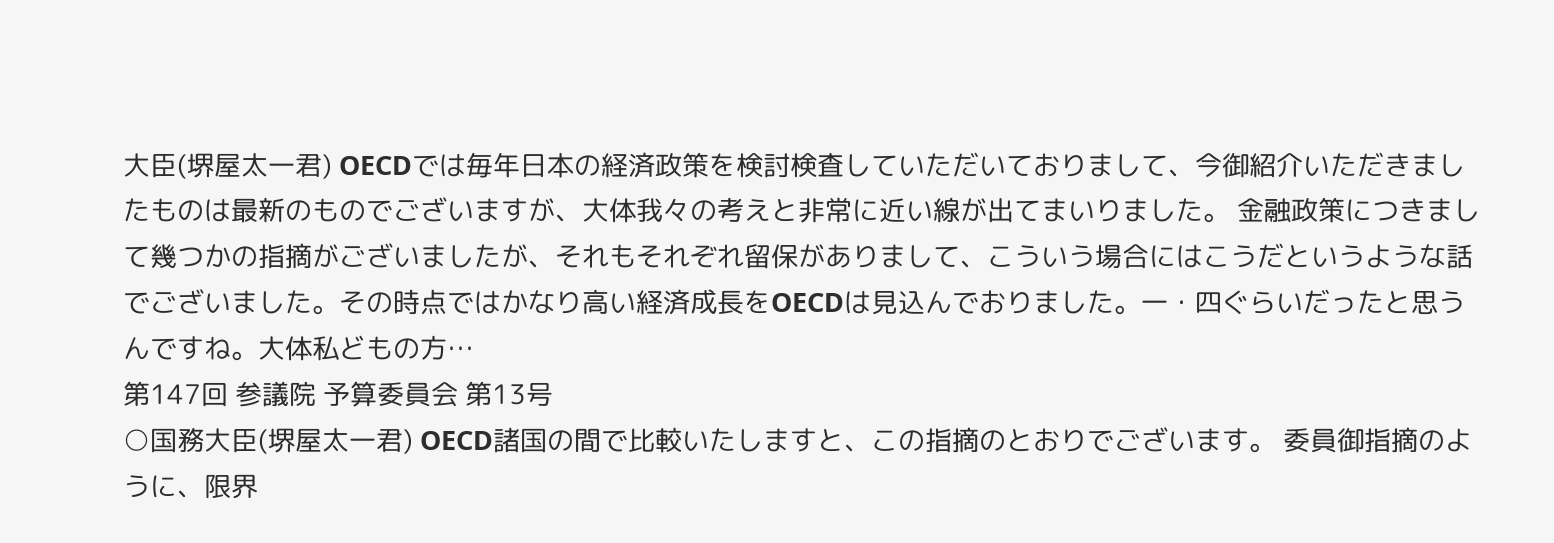大臣(堺屋太一君) OECDでは毎年日本の経済政策を検討検査していただいておりまして、今御紹介いただきましたものは最新のものでございますが、大体我々の考えと非常に近い線が出てまいりました。 金融政策につきまして幾つかの指摘がございましたが、それもそれぞれ留保がありまして、こういう場合にはこうだというような話でございました。その時点ではかなり高い経済成長をOECDは見込んでおりました。一・四ぐらいだったと思うんですね。大体私どもの方…
第147回 参議院 予算委員会 第13号
○国務大臣(堺屋太一君) OECD諸国の間で比較いたしますと、この指摘のとおりでございます。 委員御指摘のように、限界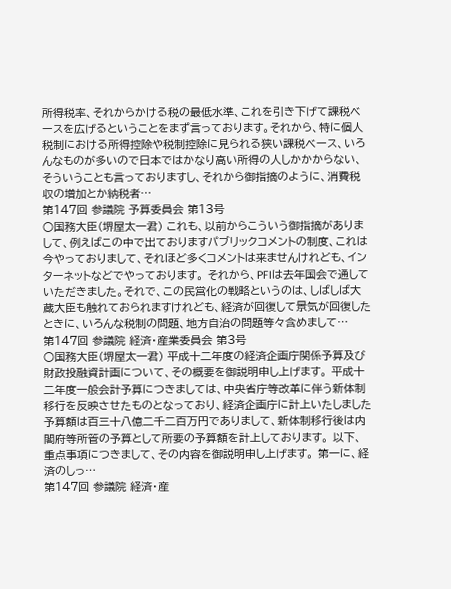所得税率、それからかける税の最低水準、これを引き下げて課税ベースを広げるということをまず言っております。それから、特に個人税制における所得控除や税制控除に見られる狭い課税ベース、いろんなものが多いので日本ではかなり高い所得の人しかかからない、そういうことも言っておりますし、それから御指摘のように、消費税収の増加とか納税者…
第147回 参議院 予算委員会 第13号
○国務大臣(堺屋太一君) これも、以前からこういう御指摘がありまして、例えばこの中で出ておりますパブリックコメントの制度、これは今やっておりまして、それほど多くコメントは来ませんけれども、インターネットなどでやっております。 それから、PFIは去年国会で通していただきました。それで、この民営化の戦略というのは、しばしば大蔵大臣も触れておられますけれども、経済が回復して景気が回復したときに、いろんな税制の問題、地方自治の問題等々含めまして…
第147回 参議院 経済・産業委員会 第3号
○国務大臣(堺屋太一君) 平成十二年度の経済企画庁関係予算及び財政投融資計画について、その概要を御説明申し上げます。 平成十二年度一般会計予算につきましては、中央省庁等改革に伴う新体制移行を反映させたものとなっており、経済企画庁に計上いたしました予算額は百三十八億二千二百万円でありまして、新体制移行後は内閣府等所管の予算として所要の予算額を計上しております。 以下、重点事項につきまして、その内容を御説明申し上げます。 第一に、経済のしっ…
第147回 参議院 経済・産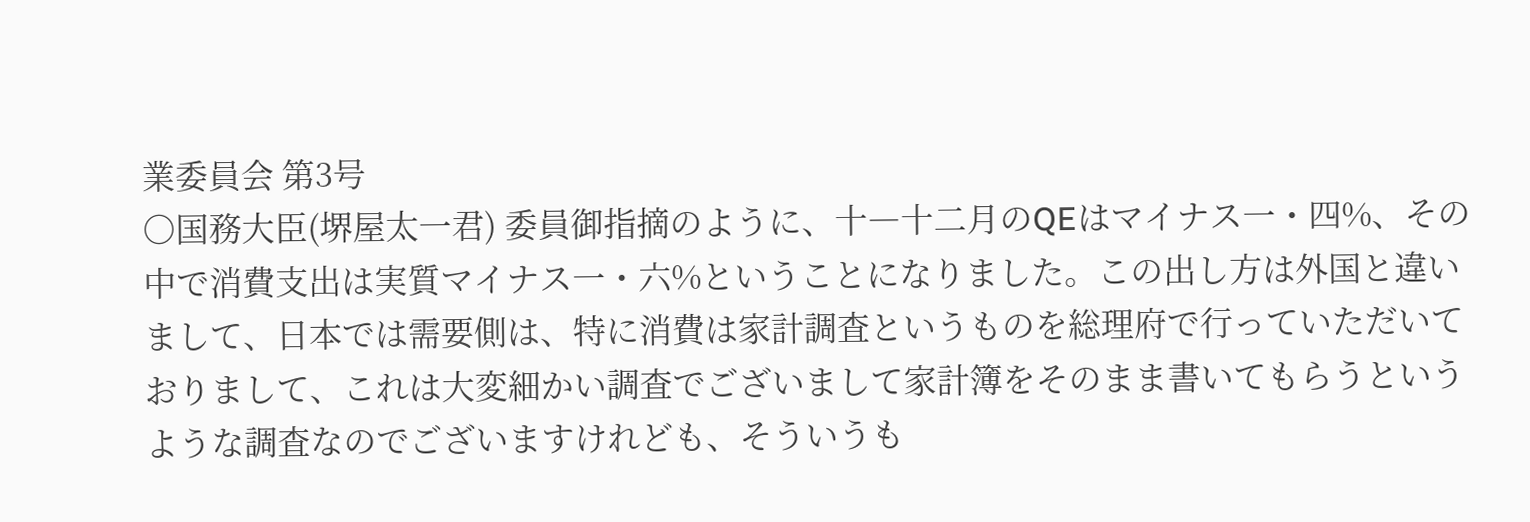業委員会 第3号
○国務大臣(堺屋太一君) 委員御指摘のように、十―十二月のQEはマイナス一・四%、その中で消費支出は実質マイナス一・六%ということになりました。この出し方は外国と違いまして、日本では需要側は、特に消費は家計調査というものを総理府で行っていただいておりまして、これは大変細かい調査でございまして家計簿をそのまま書いてもらうというような調査なのでございますけれども、そういうも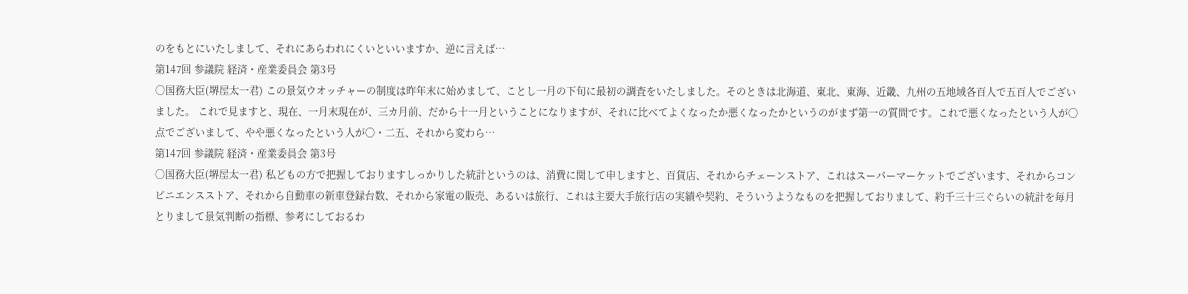のをもとにいたしまして、それにあらわれにくいといいますか、逆に言えば…
第147回 参議院 経済・産業委員会 第3号
○国務大臣(堺屋太一君) この景気ウオッチャーの制度は昨年末に始めまして、ことし一月の下旬に最初の調査をいたしました。そのときは北海道、東北、東海、近畿、九州の五地域各百人で五百人でございました。 これで見ますと、現在、一月末現在が、三カ月前、だから十一月ということになりますが、それに比べてよくなったか悪くなったかというのがまず第一の質問です。これで悪くなったという人が〇点でございまして、やや悪くなったという人が〇・二五、それから変わら…
第147回 参議院 経済・産業委員会 第3号
○国務大臣(堺屋太一君) 私どもの方で把握しておりますしっかりした統計というのは、消費に関して申しますと、百貨店、それからチェーンストア、これはスーパーマーケットでございます、それからコンビニエンスストア、それから自動車の新車登録台数、それから家電の販売、あるいは旅行、これは主要大手旅行店の実績や契約、そういうようなものを把握しておりまして、約千三十三ぐらいの統計を毎月とりまして景気判断の指標、参考にしておるわ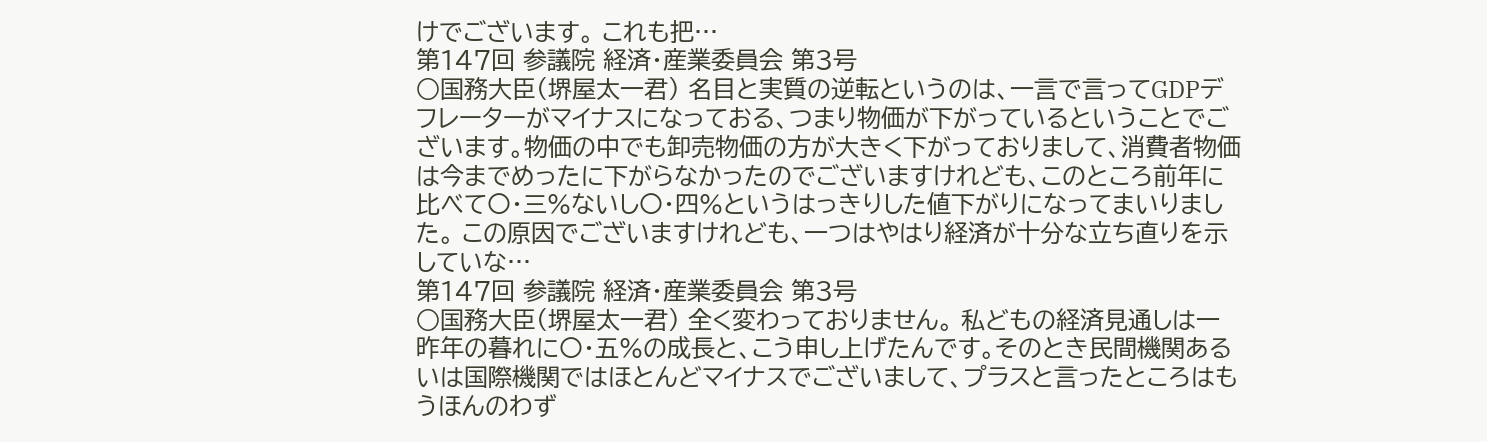けでございます。 これも把…
第147回 参議院 経済・産業委員会 第3号
○国務大臣(堺屋太一君) 名目と実質の逆転というのは、一言で言ってGDPデフレーターがマイナスになっておる、つまり物価が下がっているということでございます。物価の中でも卸売物価の方が大きく下がっておりまして、消費者物価は今までめったに下がらなかったのでございますけれども、このところ前年に比べて〇・三%ないし〇・四%というはっきりした値下がりになってまいりました。 この原因でございますけれども、一つはやはり経済が十分な立ち直りを示していな…
第147回 参議院 経済・産業委員会 第3号
○国務大臣(堺屋太一君) 全く変わっておりません。 私どもの経済見通しは一昨年の暮れに〇・五%の成長と、こう申し上げたんです。そのとき民間機関あるいは国際機関ではほとんどマイナスでございまして、プラスと言ったところはもうほんのわず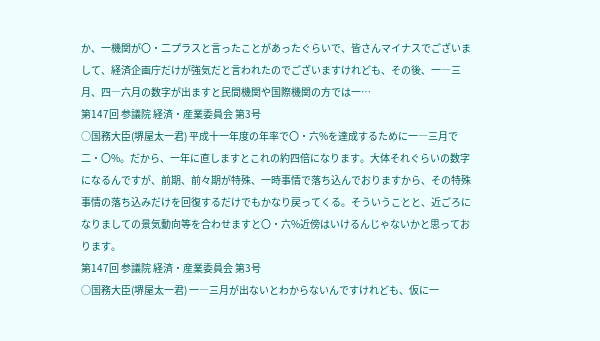か、一機関が〇・二プラスと言ったことがあったぐらいで、皆さんマイナスでございまして、経済企画庁だけが強気だと言われたのでございますけれども、その後、一―三月、四―六月の数字が出ますと民間機関や国際機関の方では一…
第147回 参議院 経済・産業委員会 第3号
○国務大臣(堺屋太一君) 平成十一年度の年率で〇・六%を達成するために一―三月で二・〇%。だから、一年に直しますとこれの約四倍になります。大体それぐらいの数字になるんですが、前期、前々期が特殊、一時事情で落ち込んでおりますから、その特殊事情の落ち込みだけを回復するだけでもかなり戻ってくる。そういうことと、近ごろになりましての景気動向等を合わせますと〇・六%近傍はいけるんじゃないかと思っております。
第147回 参議院 経済・産業委員会 第3号
○国務大臣(堺屋太一君) 一―三月が出ないとわからないんですけれども、仮に一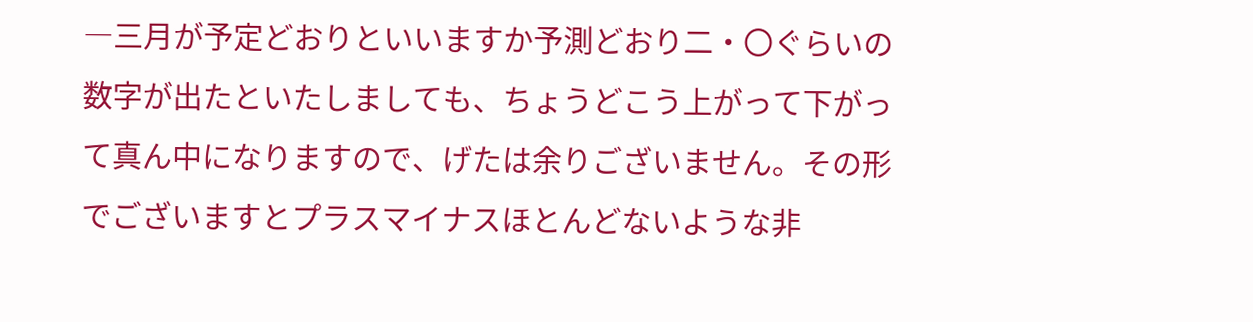―三月が予定どおりといいますか予測どおり二・〇ぐらいの数字が出たといたしましても、ちょうどこう上がって下がって真ん中になりますので、げたは余りございません。その形でございますとプラスマイナスほとんどないような非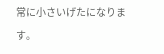常に小さいげたになります。